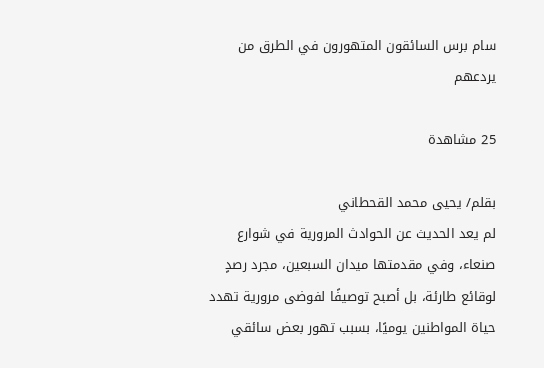سام برس السائقون المتهورون في الطرق من يردعهم

25 مشاهدة

بقلم/ يحيى محمد القحطاني
لم يعد الحديث عن الحوادث المرورية في شوارع صنعاء، وفي مقدمتها ميدان السبعين، مجرد رصدٍ لوقائع طارئة، بل أصبح توصيفًا لفوضى مرورية تهدد حياة المواطنين يوميًا، بسبب تهور بعض سائقي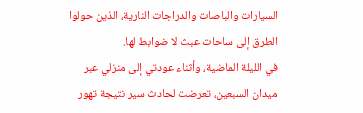السيارات والباصات والدراجات النارية، الذين حولوا الطرق إلى ساحات عبث لا ضوابط لها.
في الليلة الماضية، وأثناء عودتي إلى منزلي عبر ميدان السبعين، تعرضت لحادث سير نتيجة تهور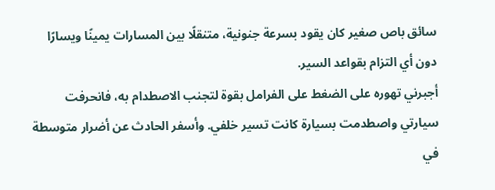سائق باص صغير كان يقود بسرعة جنونية، متنقلًا بين المسارات يمينًا ويسارًا دون أي التزام بقواعد السير.
أجبرني تهوره على الضغط على الفرامل بقوة لتجنب الاصطدام به، فانحرفت سيارتي واصطدمت بسيارة كانت تسير خلفي. وأسفر الحادث عن أضرار متوسطة في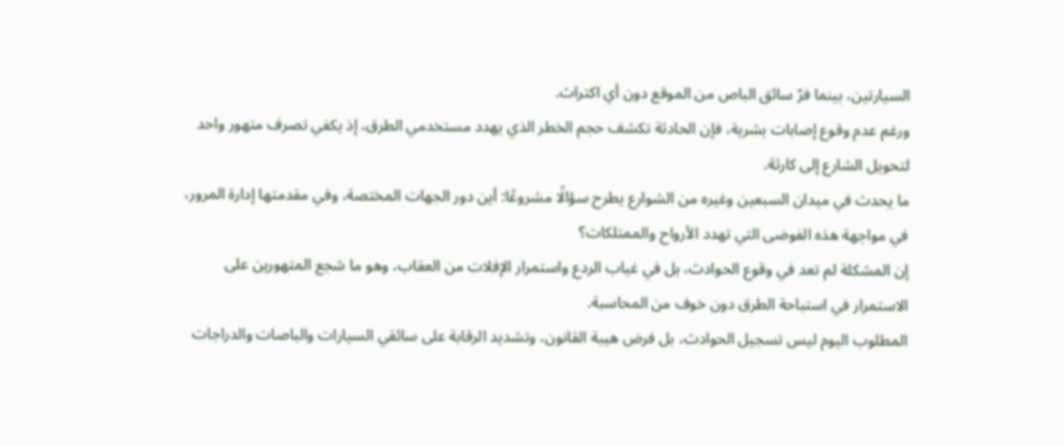السيارتين، بينما فرّ سائق الباص من الموقع دون أي اكتراث.
ورغم عدم وقوع إصابات بشرية، فإن الحادثة تكشف حجم الخطر الذي يهدد مستخدمي الطرق، إذ يكفي تصرف متهور واحد لتحويل الشارع إلى كارثة.
ما يحدث في ميدان السبعين وغيره من الشوارع يطرح سؤالًا مشروعًا: أين دور الجهات المختصة، وفي مقدمتها إدارة المرور، في مواجهة هذه الفوضى التي تهدد الأرواح والممتلكات؟
إن المشكلة لم تعد في وقوع الحوادث، بل في غياب الردع واستمرار الإفلات من العقاب، وهو ما شجع المتهورين على الاستمرار في استباحة الطرق دون خوف من المحاسبة.
المطلوب اليوم ليس تسجيل الحوادث، بل فرض هيبة القانون، وتشديد الرقابة على سائقي السيارات والباصات والدراجات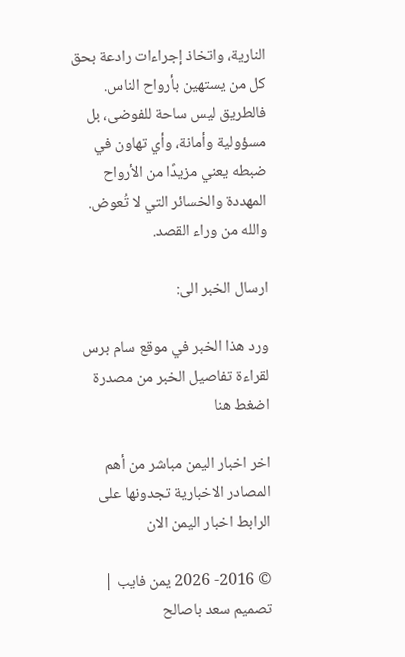النارية، واتخاذ إجراءات رادعة بحق كل من يستهين بأرواح الناس.
فالطريق ليس ساحة للفوضى، بل مسؤولية وأمانة، وأي تهاون في ضبطه يعني مزيدًا من الأرواح المهددة والخسائر التي لا تُعوض.
والله من وراء القصد.

ارسال الخبر الى:

ورد هذا الخبر في موقع سام برس لقراءة تفاصيل الخبر من مصدرة اضغط هنا

اخر اخبار اليمن مباشر من أهم المصادر الاخبارية تجدونها على الرابط اخبار اليمن الان

© 2016- 2026 يمن فايب | تصميم سعد باصالح